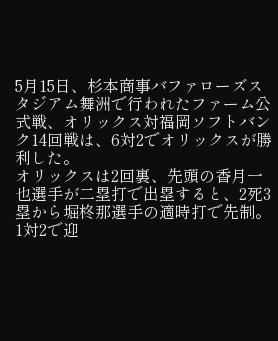5月15日、杉本商事バファローズスタジアム舞洲で行われたファーム公式戦、オリックス対福岡ソフトバンク14回戦は、6対2でオリックスが勝利した。
オリックスは2回裏、先頭の香月一也選手が二塁打で出塁すると、2死3塁から堀柊那選手の適時打で先制。1対2で迎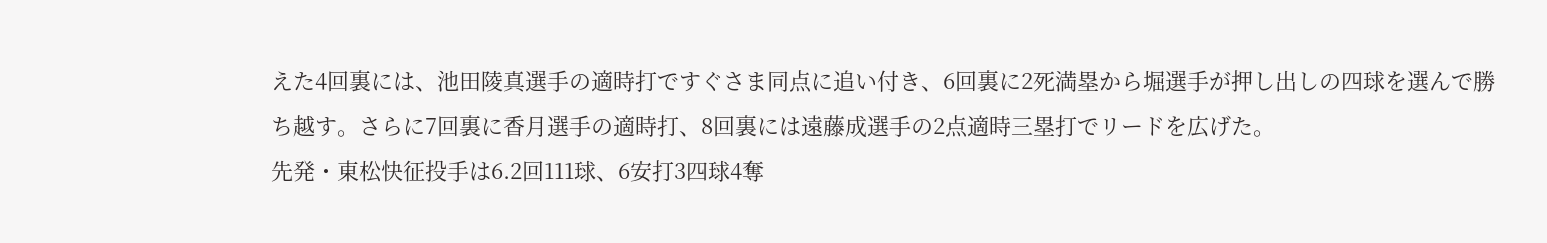えた4回裏には、池田陵真選手の適時打ですぐさま同点に追い付き、6回裏に2死満塁から堀選手が押し出しの四球を選んで勝ち越す。さらに7回裏に香月選手の適時打、8回裏には遠藤成選手の2点適時三塁打でリードを広げた。
先発・東松快征投手は6.2回111球、6安打3四球4奪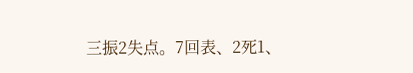三振2失点。7回表、2死1、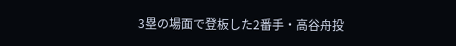3塁の場面で登板した2番手・高谷舟投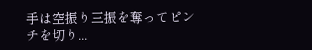手は空振り三振を奪ってピンチを切り...